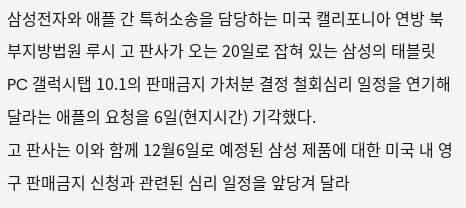삼성전자와 애플 간 특허소송을 담당하는 미국 캘리포니아 연방 북부지방법원 루시 고 판사가 오는 20일로 잡혀 있는 삼성의 태블릿PC 갤럭시탭 10.1의 판매금지 가처분 결정 철회심리 일정을 연기해 달라는 애플의 요청을 6일(현지시간) 기각했다.
고 판사는 이와 함께 12월6일로 예정된 삼성 제품에 대한 미국 내 영구 판매금지 신청과 관련된 심리 일정을 앞당겨 달라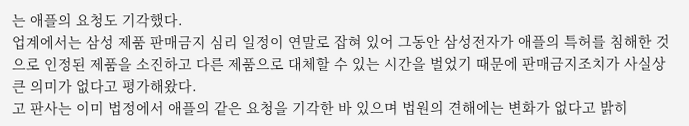는 애플의 요청도 기각했다.
업계에서는 삼성 제품 판매금지 심리 일정이 연말로 잡혀 있어 그동안 삼성전자가 애플의 특허를 침해한 것으로 인정된 제품을 소진하고 다른 제품으로 대체할 수 있는 시간을 벌었기 때문에 판매금지조치가 사실상 큰 의미가 없다고 평가해왔다.
고 판사는 이미 법정에서 애플의 같은 요청을 기각한 바 있으며 법원의 견해에는 변화가 없다고 밝히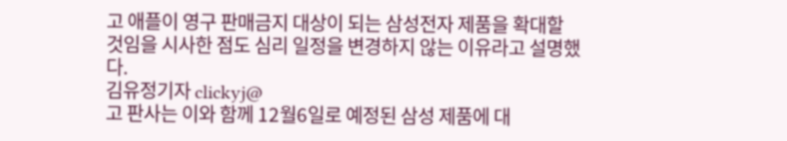고 애플이 영구 판매금지 대상이 되는 삼성전자 제품을 확대할 것임을 시사한 점도 심리 일정을 변경하지 않는 이유라고 설명했다.
김유정기자 clickyj@
고 판사는 이와 함께 12월6일로 예정된 삼성 제품에 대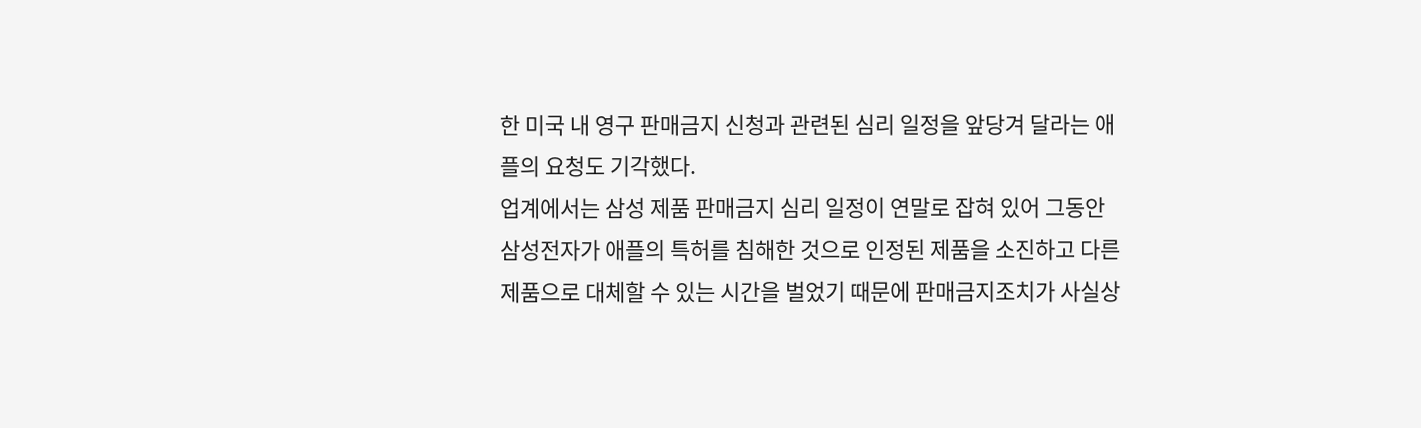한 미국 내 영구 판매금지 신청과 관련된 심리 일정을 앞당겨 달라는 애플의 요청도 기각했다.
업계에서는 삼성 제품 판매금지 심리 일정이 연말로 잡혀 있어 그동안 삼성전자가 애플의 특허를 침해한 것으로 인정된 제품을 소진하고 다른 제품으로 대체할 수 있는 시간을 벌었기 때문에 판매금지조치가 사실상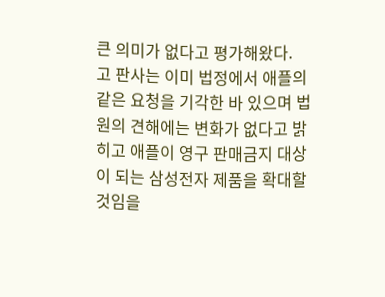큰 의미가 없다고 평가해왔다.
고 판사는 이미 법정에서 애플의 같은 요청을 기각한 바 있으며 법원의 견해에는 변화가 없다고 밝히고 애플이 영구 판매금지 대상이 되는 삼성전자 제품을 확대할 것임을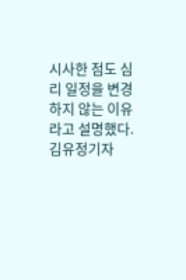시사한 점도 심리 일정을 변경하지 않는 이유라고 설명했다.
김유정기자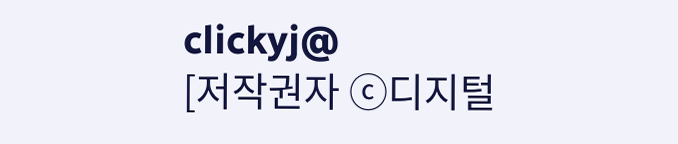clickyj@
[저작권자 ⓒ디지털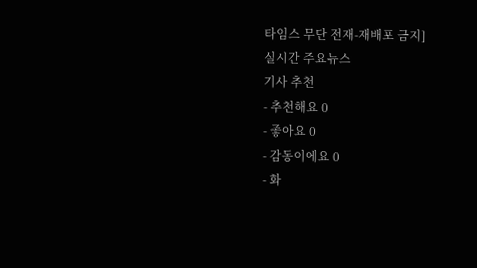타임스 무단 전재-재배포 금지]
실시간 주요뉴스
기사 추천
- 추천해요 0
- 좋아요 0
- 감동이에요 0
- 화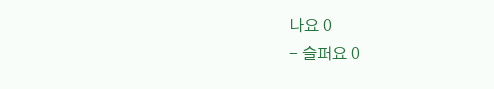나요 0
- 슬퍼요 0